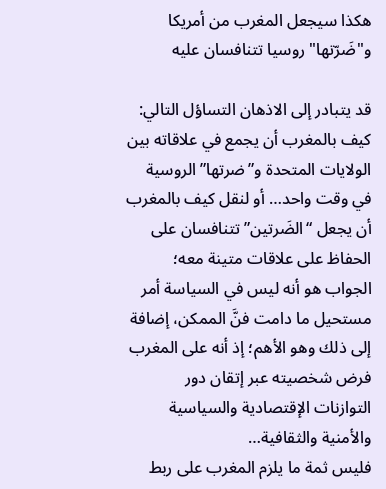هكذا سيجعل المغرب من أمريكا و"ضَرّتها" روسيا تتنافسان عليه

قد يتبادر إلى الاذهان التساؤل التالي: كيف بالمغرب أن يجمع في علاقاته بين الولايات المتحدة و”ضرتها” الروسية في وقت واحد… أو لنقل كيف بالمغرب أن يجعل “الضَرتين” تتنافسان على الحفاظ على علاقات متينة معه؛ الجواب هو أنه ليس في السياسة أمر مستحيل ما دامت فنَّ الممكن، إضافة إلى ذلك وهو الأهم؛ إذ أنه على المغرب فرض شخصيته عبر إتقان دور التوازنات الإقتصادية والسياسية والأمنية والثقافية…
فليس ثمة ما يلزم المغرب على ربط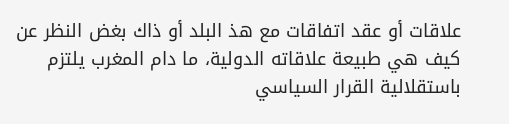علاقات أو عقد اتفاقات مع هذ البلد أو ذاك بغض النظر عن كيف هي طبيعة علاقاته الدولية، ما دام المغرب يلتزم باستقلالية القرار السياسي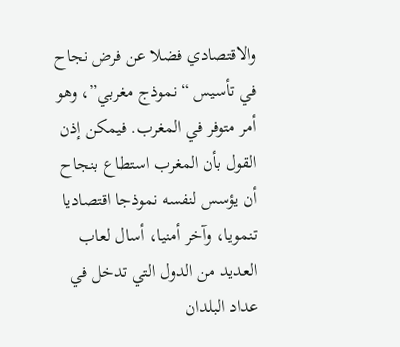والاقتصادي فضلا عن فرض نجاح في تأسيس “نموذج مغربي”، وهو أمر متوفر في المغرب. فيمكن إذن القول بأن المغرب استطاع بنجاح أن يؤسس لنفسه نموذجا اقتصاديا تنمويا، وآخر أمنيا، أسال لعاب العديد من الدول التي تدخل في عداد البلدان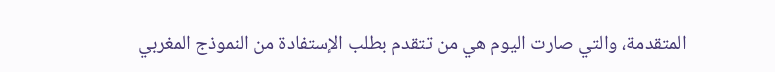المتقدمة، والتي صارت اليوم هي من تتقدم بطلب الإستفادة من النموذج المغربي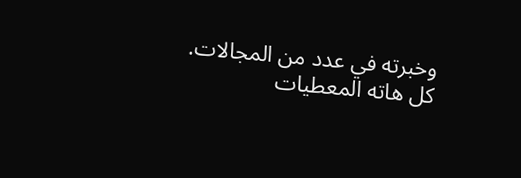وخبرته في عدد من المجالات.
كل هاته المعطيات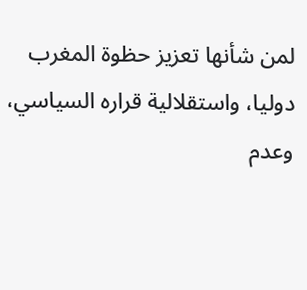لمن شأنها تعزيز حظوة المغرب دوليا، واستقلالية قراره السياسي، وعدم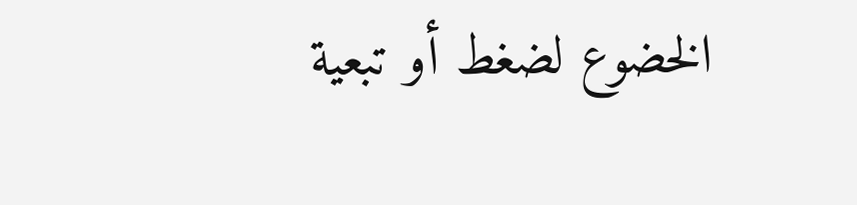الخضوع لضغط أو تبعية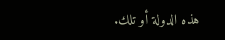هذه الدولة أو تلك.